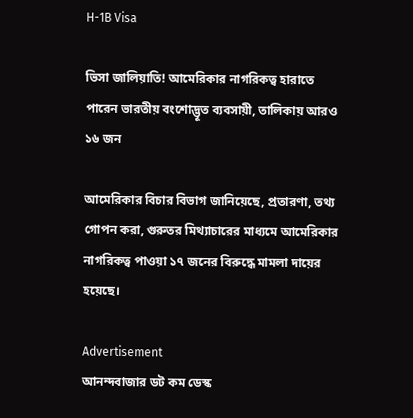H-1B Visa

ভিসা জালিয়াতি! আমেরিকার নাগরিকত্ব হারাতে পারেন ভারতীয় বংশোদ্ভূত ব্যবসায়ী, তালিকায় আরও ১৬ জন

আমেরিকার বিচার বিভাগ জানিয়েছে, প্রতারণা, তথ্য গোপন করা, গুরুতর মিথ্যাচারের মাধ্যমে আমেরিকার নাগরিকত্ব পাওয়া ১৭ জনের বিরুদ্ধে মামলা দায়ের হয়েছে।

Advertisement
আনন্দবাজার ডট কম ডেস্ক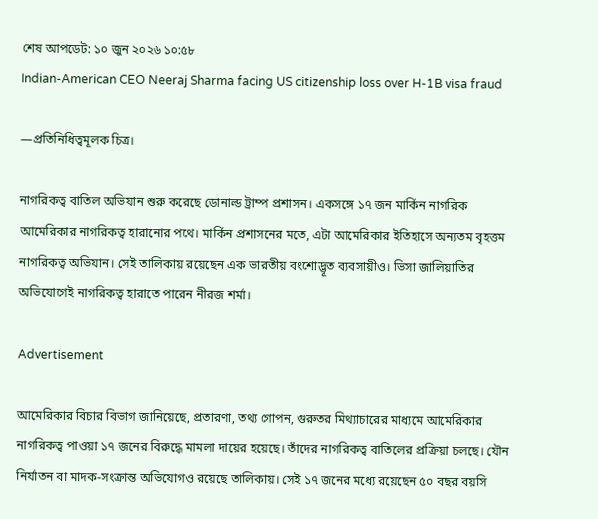শেষ আপডেট: ১০ জুন ২০২৬ ১০:৫৮
Indian-American CEO Neeraj Sharma facing US citizenship loss over H-1B visa fraud

—প্রতিনিধিত্বমূলক চিত্র।

নাগরিকত্ব বাতিল অভিযান শুরু করেছে ডোনাল্ড ট্রাম্প প্রশাসন। একসঙ্গে ১৭ জন মার্কিন নাগরিক আমেরিকার নাগরিকত্ব হারানোর পথে। মার্কিন প্রশাসনের মতে, এটা আমেরিকার ইতিহাসে অন্যতম বৃহত্তম নাগরিকত্ব অভিযান। সেই তালিকায় রয়েছেন এক ভারতীয় বংশোদ্ভূত ব্যবসায়ীও। ভিসা জালিয়াতির অভিযোগেই নাগরিকত্ব হারাতে পারেন নীরজ শর্মা।

Advertisement

আমেরিকার বিচার বিভাগ জানিয়েছে, প্রতারণা, তথ্য গোপন, গুরুতর মিথ্যাচারের মাধ্যমে আমেরিকার নাগরিকত্ব পাওয়া ১৭ জনের বিরুদ্ধে মামলা দায়ের হয়েছে। তাঁদের নাগরিকত্ব বাতিলের প্রক্রিয়া চলছে। যৌন নির্যাতন বা মাদক-সংক্রান্ত অভিযোগও রয়েছে তালিকায়। সেই ১৭ জনের মধ্যে রয়েছেন ৫০ বছর বয়সি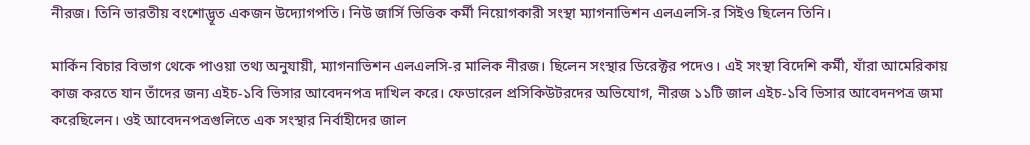নীরজ। তিনি ভারতীয় বংশোদ্ভূত একজন উদ্যোগপতি। নিউ জার্সি ভিত্তিক কর্মী নিয়োগকারী সংস্থা ম্যাগনাভিশন এলএলসি-র সিইও ছিলেন তিনি।

মার্কিন বিচার বিভাগ থেকে পাওয়া তথ্য অনুযায়ী, ম্যাগনাভিশন এলএলসি-র মালিক নীরজ। ছিলেন সংস্থার ডিরেক্টর পদেও। এই সংস্থা বিদেশি কর্মী, যাঁরা আমেরিকায় কাজ করতে যান তাঁদের জন্য এইচ-১বি ভিসার আবেদনপত্র দাখিল করে। ফেডারেল প্রসিকিউটরদের অভিযোগ, নীরজ ১১টি জাল এইচ-১বি ভিসার আবেদনপত্র জমা করেছিলেন। ওই আবেদনপত্রগুলিতে এক সংস্থার নির্বাহীদের জাল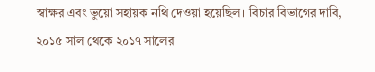স্বাক্ষর এবং ভুয়ো সহায়ক নথি দেওয়া হয়েছিল। বিচার বিভাগের দাবি, ২০১৫ সাল থেকে ২০১৭ সালের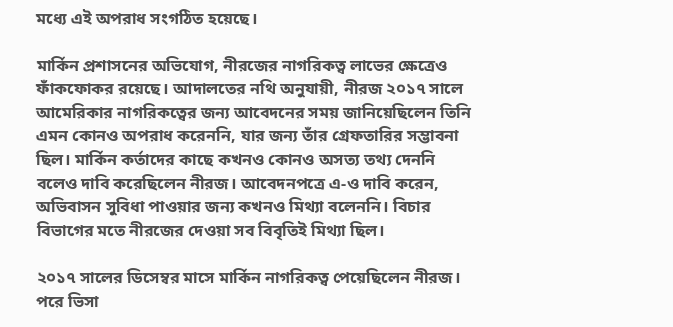মধ্যে এই অপরাধ সংগঠিত হয়েছে।

মার্কিন প্রশাসনের অভিযোগ, নীরজের নাগরিকত্ব লাভের ক্ষেত্রেও ফাঁকফোকর রয়েছে। আদালতের নথি অনুযায়ী, নীরজ ২০১৭ সালে আমেরিকার নাগরিকত্বের জন্য আবেদনের সময় জানিয়েছিলেন তিনি এমন কোনও অপরাধ করেননি, যার জন্য তাঁর গ্রেফতারির সম্ভাবনা ছিল। মার্কিন কর্তাদের কাছে কখনও কোনও অসত্য তথ্য দেননি বলেও দাবি করেছিলেন নীরজ। আবেদনপত্রে এ-ও দাবি করেন, অভিবাসন সুবিধা পাওয়ার জন্য কখনও মিথ্যা বলেননি। বিচার বিভাগের মতে নীরজের দেওয়া সব বিবৃতিই মিথ্যা ছিল।

২০১৭ সালের ডিসেম্বর মাসে মার্কিন নাগরিকত্ব পেয়েছিলেন নীরজ। পরে ভিসা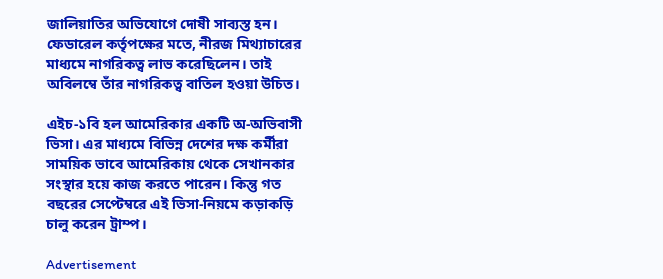জালিয়াতির অভিযোগে দোষী সাব্যস্ত হন। ফেডারেল কর্তৃপক্ষের মতে, নীরজ মিথ্যাচারের মাধ্যমে নাগরিকত্ব লাভ করেছিলেন। তাই অবিলম্বে তাঁর নাগরিকত্ব বাতিল হওয়া উচিত।

এইচ-১বি হল আমেরিকার একটি অ-অভিবাসী ভিসা। এর মাধ্যমে বিভিন্ন দেশের দক্ষ কর্মীরা সাময়িক ভাবে আমেরিকায় থেকে সেখানকার সংস্থার হয়ে কাজ করতে পারেন। কিন্তু গত বছরের সেপ্টেম্বরে এই ভিসা-নিয়মে কড়াকড়ি চালু করেন ট্রাম্প।

Advertisement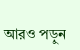আরও পড়ুন